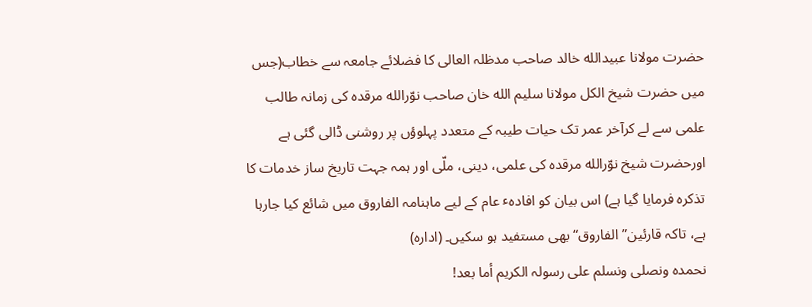حضرت مولانا عبیدالله خالد صاحب مدظلہ العالی کا فضلائے جامعہ سے خطاب(جس میں حضرت شیخ الکل مولانا سلیم الله خان صاحب نوّرالله مرقدہ کی زمانہ طالب علمی سے لے کرآخر عمر تک حیات طیبہ کے متعدد پہلوؤں پر روشنی ڈالی گئی ہے اورحضرت شیخ نوّرالله مرقدہ کی علمی، دینی، ملّی اور ہمہ جہت تاریخ ساز خدمات کا تذکرہ فرمایا گیا ہے) اس بیان کو افادہٴ عام کے لیے ماہنامہ الفاروق میں شائع کیا جارہا ہے، تاکہ قارئین”الفاروق“ بھی مستفید ہو سکیں۔ (ادارہ)
نحمدہ ونصلی ونسلم علی رسولہ الکریم أما بعد!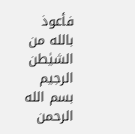فأعوذ بالله من الشیٰطن الرجیم بسم الله الرحمن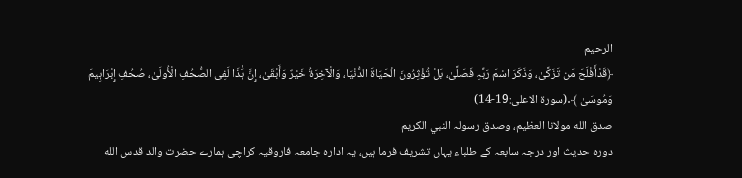الرحیم
﴿قَدْأَفْلَحَ مَن تَزَکَّیٰ، وَذَکَرَ اسْمَ رَبِّہِ فَصَلَّیٰ، بَلْ تُؤْثِرُونَ الْحَیَاةَ الدُّنْیَا، وَالْآخِرَةُ خَیْرٌ وَأَبْقَیٰ، إِنَّ ہَٰذَا لَفِی الصُّحُفِ الْأُولَیٰ، صُحُفِ إِبْرَاہِیمَ وَمُوسَیٰ ﴾․(سورة الاعلی:19-14)
صدق الله مولانا العظیم، وصدق رسولہ النبي الکریم
دورہ حدیث اور درجہ سابعہ کے طلباء یہاں تشریف فرما ہیں، یہ ادارہ جامعہ فاروقیہ کراچی ہمارے حضرت والد قدس الله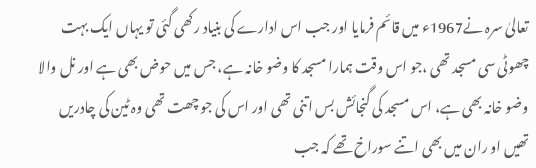تعالیٰ سرہ نے1967ء میں قائم فرمایا اور جب اس ادارے کی بنیاد رکھی گئی تو یہاں ایک بہت چھوٹی سی مسجد تھی ،جو اس وقت ہمارا مسجد کا وضو خانہ ہے، جس میں حوض بھی ہے اور نل والا وضو خانہ بھی ہے، اس مسجد کی گنجائش بس اتنی تھی اور اس کی جو چھت تھی وہ ٹین کی چادریں تھیں او ران میں بھی اتنے سوراخ تھے کہ جب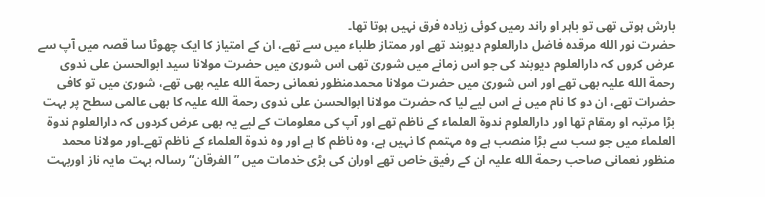بارش ہوتی تھی تو باہر او راند رمیں کوئی زیادہ فرق نہیں ہوتا تھا۔
حضرت نور الله مرقدہ فاضل دارالعلوم دیوبند تھے اور ممتاز طلباء میں سے تھے، ان کے امتیاز کا ایک چھوٹا سا قصہ میں آپ سے عرض کروں کہ دارالعلوم دیوبند کی جو اس زمانے میں شوریٰ تھی اس شوریٰ میں حضرت مولانا سید ابوالحسن علی ندوی رحمة الله علیہ بھی تھے اور اس شوریٰ میں حضرت مولانا محمدمنظور نعمانی رحمة الله علیہ بھی تھے، شوریٰ میں تو کافی حضرات تھے، ان دو کا نام میں نے اس لیے لیا کہ حضرت مولانا ابوالحسن علی ندوی رحمة الله علیہ کا بھی عالمی سطح پر بہت بڑا مرتبہ او رمقام تھا اور دارالعلوم ندوة العلماء کے ناظم تھے اور آپ کی معلومات کے لیے یہ بھی عرض کردوں کہ دارالعلوم ندوة العلماء میں جو سب سے بڑا منصب ہے وہ مہتمم کا نہیں ہے، وہ ناظم کا ہے اور وہ ندوة العلماء کے ناظم تھے۔اور مولانا محمد منظور نعمانی صاحب رحمة الله علیہ ان کے رفیق خاص تھے اوران کی بڑی خدمات میں ”الفرقان“ رسالہ بہت مایہ ناز اوربہت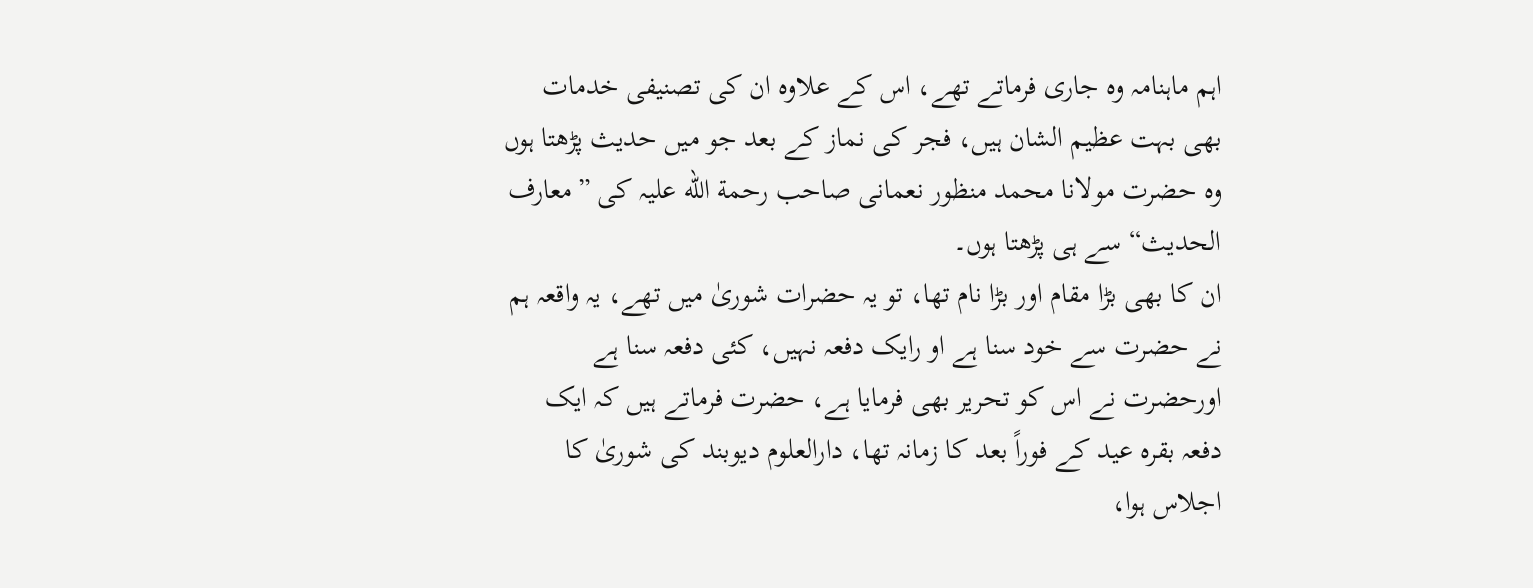اہم ماہنامہ وہ جاری فرماتے تھے، اس کے علاوہ ان کی تصنیفی خدمات بھی بہت عظیم الشان ہیں، فجر کی نماز کے بعد جو میں حدیث پڑھتا ہوں وہ حضرت مولانا محمد منظور نعمانی صاحب رحمة الله علیہ کی ”معارف الحدیث“ سے ہی پڑھتا ہوں۔
ان کا بھی بڑا مقام اور بڑا نام تھا، تو یہ حضرات شوریٰ میں تھے، یہ واقعہ ہم نے حضرت سے خود سنا ہے او رایک دفعہ نہیں، کئی دفعہ سنا ہے اورحضرت نے اس کو تحریر بھی فرمایا ہے، حضرت فرماتے ہیں کہ ایک دفعہ بقرہ عید کے فوراً بعد کا زمانہ تھا، دارالعلوم دیوبند کی شوریٰ کا اجلاس ہوا،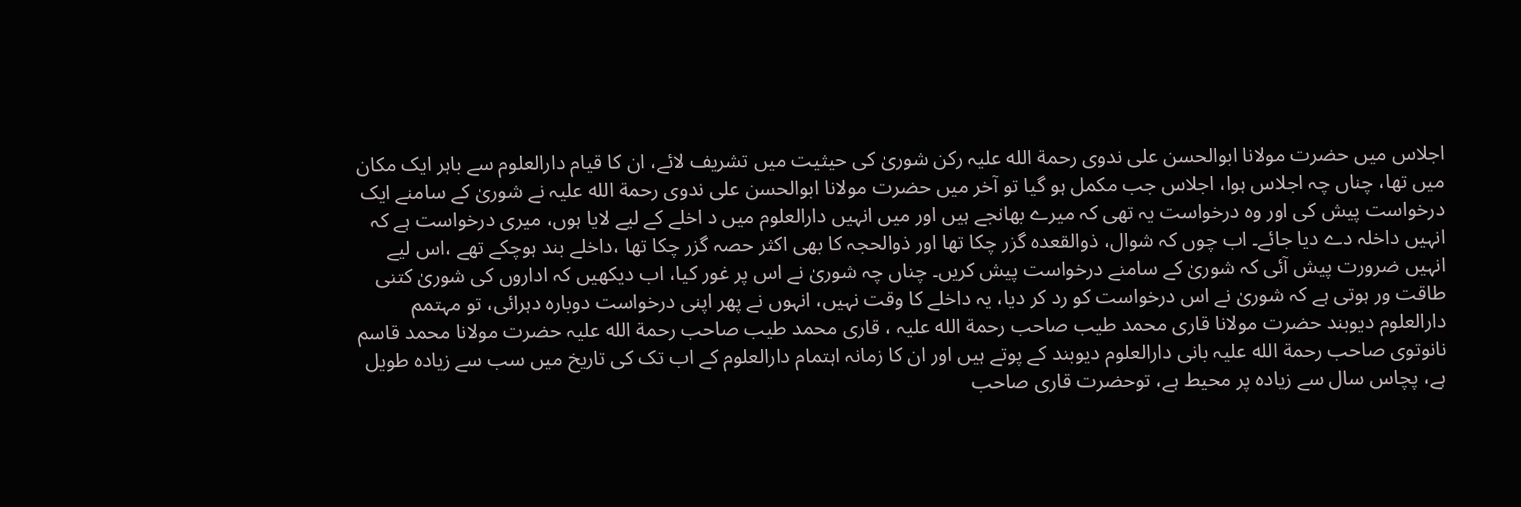اجلاس میں حضرت مولانا ابوالحسن علی ندوی رحمة الله علیہ رکن شوریٰ کی حیثیت میں تشریف لائے، ان کا قیام دارالعلوم سے باہر ایک مکان میں تھا، چناں چہ اجلاس ہوا، اجلاس جب مکمل ہو گیا تو آخر میں حضرت مولانا ابوالحسن علی ندوی رحمة الله علیہ نے شوریٰ کے سامنے ایک درخواست پیش کی اور وہ درخواست یہ تھی کہ میرے بھانجے ہیں اور میں انہیں دارالعلوم میں د اخلے کے لیے لایا ہوں، میری درخواست ہے کہ انہیں داخلہ دے دیا جائے۔ اب چوں کہ شوال، ذوالقعدہ گزر چکا تھا اور ذوالحجہ کا بھی اکثر حصہ گزر چکا تھا ،داخلے بند ہوچکے تھے ،اس لیے انہیں ضرورت پیش آئی کہ شوریٰ کے سامنے درخواست پیش کریں۔ چناں چہ شوریٰ نے اس پر غور کیا، اب دیکھیں کہ اداروں کی شوریٰ کتنی طاقت ور ہوتی ہے کہ شوریٰ نے اس درخواست کو رد کر دیا، یہ داخلے کا وقت نہیں، انہوں نے پھر اپنی درخواست دوبارہ دہرائی، تو مہتمم دارالعلوم دیوبند حضرت مولانا قاری محمد طیب صاحب رحمة الله علیہ ، قاری محمد طیب صاحب رحمة الله علیہ حضرت مولانا محمد قاسم نانوتوی صاحب رحمة الله علیہ بانی دارالعلوم دیوبند کے پوتے ہیں اور ان کا زمانہ اہتمام دارالعلوم کے اب تک کی تاریخ میں سب سے زیادہ طویل ہے، پچاس سال سے زیادہ پر محیط ہے، توحضرت قاری صاحب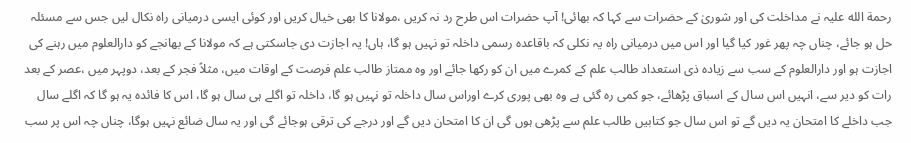رحمة الله علیہ نے مداخلت کی اور شوریٰ کے حضرات سے کہا کہ بھائی! آپ حضرات اس طرح رد نہ کریں ،مولانا کا بھی خیال کریں اور کوئی ایسی درمیانی راہ نکال لیں جس سے مسئلہ حل ہو جائے، چناں چہ پھر غور کیا گیا اور اس میں درمیانی راہ یہ نکلی کہ باقاعدہ رسمی داخلہ تو نہیں ہو گا، ہاں! یہ اجازت دی جاسکتی ہے کہ مولانا کے بھانجے کو دارالعلوم میں رہنے کی اجازت ہو اور دارالعلوم کے سب سے زیادہ ذی استعداد طالب علم کے کمرے میں ان کو رکھا جائے اور وہ ممتاز طالب علم فرصت کے اوقات میں، مثلاً فجر کے بعد، دوپہر میں ،عصر کے بعد رات کو دیر سے، انہیں اس سال کے اسباق پڑھائے، جو کمی رہ گئی ہے وہ بھی پوری کرے اوراس سال داخلہ تو نہیں ہو گا، داخلہ تو اگلے ہی سال ہو گا، اس کا فائدہ یہ ہو گا کہ اگلے سال جب داخلے کا امتحان یہ دیں گے تو اس سال جو کتابیں طالب علم سے پڑھی ہوں گی ان کا امتحان دیں گے اور درجے کی ترقی ہوجائے گی اور یہ سال ضائع نہیں ہوگا، چناں چہ اس پر سب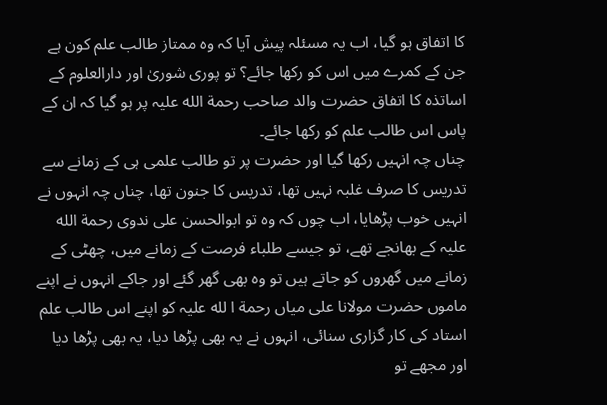کا اتفاق ہو گیا، اب یہ مسئلہ پیش آیا کہ وہ ممتاز طالب علم کون ہے جن کے کمرے میں اس کو رکھا جائے؟ تو پوری شوریٰ اور دارالعلوم کے اساتذہ کا اتفاق حضرت والد صاحب رحمة الله علیہ پر ہو گیا کہ ان کے پاس اس طالب علم کو رکھا جائے۔
چناں چہ انہیں رکھا گیا اور حضرت پر تو طالب علمی ہی کے زمانے سے تدریس کا صرف غلبہ نہیں تھا، تدریس کا جنون تھا، چناں چہ انہوں نے انہیں خوب پڑھایا، اب چوں کہ وہ تو ابوالحسن علی ندوی رحمة الله علیہ کے بھانجے تھے، تو جیسے طلباء فرصت کے زمانے میں، چھٹی کے زمانے میں گھروں کو جاتے ہیں تو وہ بھی گھر گئے اور جاکے انہوں نے اپنے ماموں حضرت مولانا علی میاں رحمة ا لله علیہ کو اپنے اس طالب علم استاد کی کار گزاری سنائی، انہوں نے یہ بھی پڑھا دیا، یہ بھی پڑھا دیا اور مجھے تو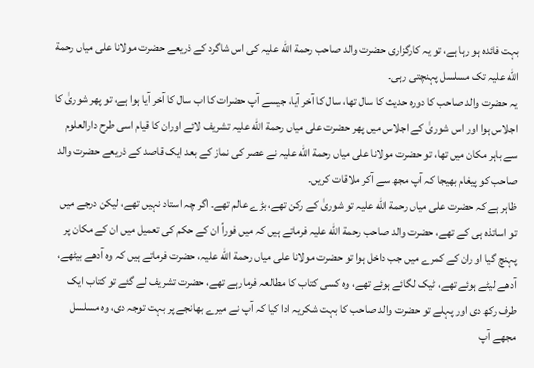بہت فائدہ ہو رہا ہے، تو یہ کارگزاری حضرت والد صاحب رحمة الله علیہ کی اس شاگرد کے ذریعے حضرت مولانا علی میاں رحمة الله علیہ تک مسلسل پہنچتی رہی۔
یہ حضرت والد صاحب کا دورہ حدیث کا سال تھا، سال کا آخر آیا، جیسے آپ حضرات کا اب سال کا آخر آیا ہوا ہے، تو پھر شوریٰ کا اجلاس ہوا اور اس شوریٰ کے اجلاس میں پھر حضرت علی میاں رحمة الله علیہ تشریف لائے اوران کا قیام اسی طرح دارالعلوم سے باہر مکان میں تھا، تو حضرت مولانا علی میاں رحمة الله علیہ نے عصر کی نماز کے بعد ایک قاصد کے ذریعے حضرت والد صاحب کو پیغام بھیجا کہ آپ مجھ سے آکر ملاقات کریں۔
ظاہر ہے کہ حضرت علی میاں رحمة الله علیہ تو شوریٰ کے رکن تھے، بڑے عالم تھے۔ اگر چہ استاد نہیں تھے، لیکن درجے میں تو اساتذہ ہی کے تھے، حضرت والد صاحب رحمة الله علیہ فرماتے ہیں کہ میں فوراً ان کے حکم کی تعمیل میں ان کے مکان پر پہنچ گیا او ران کے کمرے میں جب داخل ہوا تو حضرت مولانا علی میاں رحمة الله علیہ، حضرت فرماتے ہیں کہ وہ آدھے بیٹھے، آدھے لیٹے ہوئے تھے، ٹیک لگائے ہوئے تھے، وہ کسی کتاب کا مطالعہ فرمارہے تھے، حضرت تشریف لے گئے تو کتاب ایک طرف رکھ دی اور پہلے تو حضرت والد صاحب کا بہت شکریہ ادا کیا کہ آپ نے میرے بھانجے پر بہت توجہ دی، وہ مسلسل مجھے آپ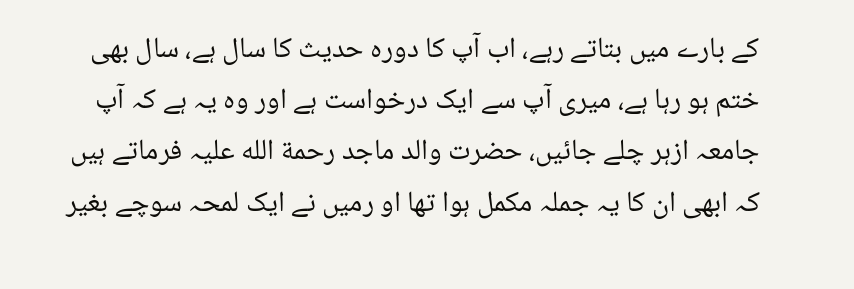کے بارے میں بتاتے رہے، اب آپ کا دورہ حدیث کا سال ہے، سال بھی ختم ہو رہا ہے، میری آپ سے ایک درخواست ہے اور وہ یہ ہے کہ آپ جامعہ ازہر چلے جائیں، حضرت والد ماجد رحمة الله علیہ فرماتے ہیں کہ ابھی ان کا یہ جملہ مکمل ہوا تھا او رمیں نے ایک لمحہ سوچے بغیر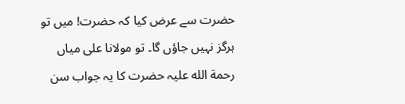حضرت سے عرض کیا کہ حضرت! میں تو ہرگز نہیں جاؤں گا۔ تو مولانا علی میاں رحمة الله علیہ حضرت کا یہ جواب سن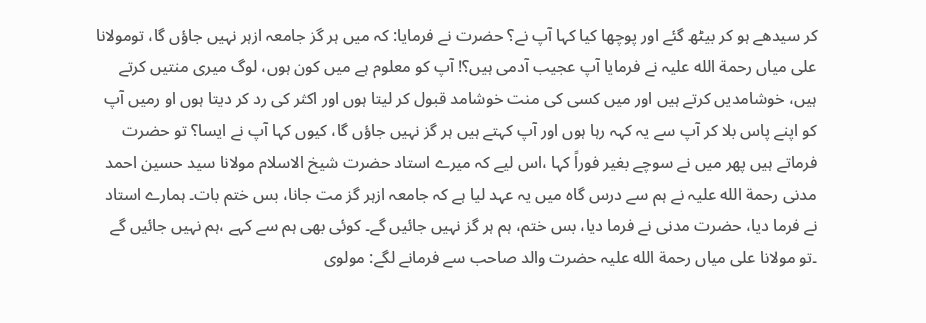کر سیدھے ہو کر بیٹھ گئے اور پوچھا کیا کہا آپ نے؟ حضرت نے فرمایا: کہ میں ہر گز جامعہ ازہر نہیں جاؤں گا، تومولانا علی میاں رحمة الله علیہ نے فرمایا آپ عجیب آدمی ہیں؟! آپ کو معلوم ہے میں کون ہوں، لوگ میری منتیں کرتے ہیں، خوشامدیں کرتے ہیں اور میں کسی کی منت خوشامد قبول کر لیتا ہوں اور اکثر کی رد کر دیتا ہوں او رمیں آپ کو اپنے پاس بلا کر آپ سے یہ کہہ رہا ہوں اور آپ کہتے ہیں ہر گز نہیں جاؤں گا، کیوں کہا آپ نے ایسا؟ تو حضرت فرماتے ہیں پھر میں نے سوچے بغیر فوراً کہا ،اس لیے کہ میرے استاد حضرت شیخ الاسلام مولانا سید حسین احمد مدنی رحمة الله علیہ نے ہم سے درس گاہ میں یہ عہد لیا ہے کہ جامعہ ازہر گز مت جانا، بس ختم بات۔ ہمارے استاد نے فرما دیا، حضرت مدنی نے فرما دیا، بس ختم، ہم ہر گز نہیں جائیں گے۔ کوئی بھی ہم سے کہے ،ہم نہیں جائیں گے ۔تو مولانا علی میاں رحمة الله علیہ حضرت والد صاحب سے فرمانے لگے: مولوی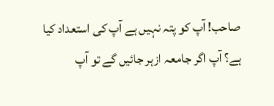صاحب! آپ کو پتہ نہیں ہے آپ کی استعداد کیا ہے؟ آپ اگر جامعہ ازہر جائیں گے تو آپ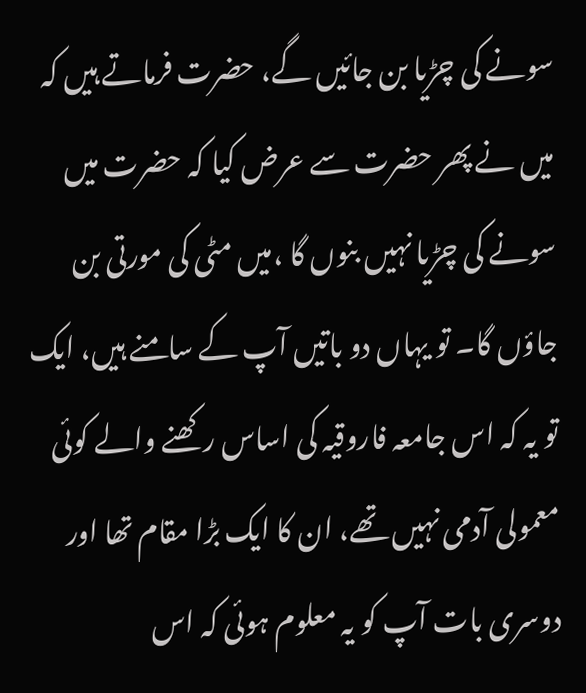سونے کی چڑیا بن جائیں گے، حضرت فرماتے ہیں کہ میں نے پھر حضرت سے عرض کیا کہ حضرت میں سونے کی چڑیا نہیں بنوں گا ،میں مٹی کی مورتی بن جاؤں گا۔ تو یہاں دو باتیں آپ کے سامنے ہیں، ایک تو یہ کہ اس جامعہ فاروقیہ کی اساس رکھنے والے کوئی معمولی آدمی نہیں تھے، ان کا ایک بڑا مقام تھا اور دوسری بات آپ کو یہ معلوم ہوئی کہ اس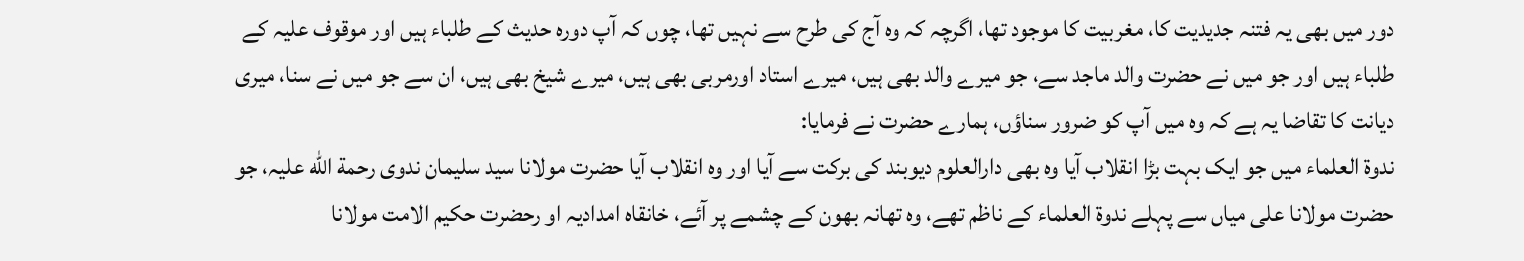دور میں بھی یہ فتنہ جدیدیت کا، مغربیت کا موجود تھا، اگرچہ کہ وہ آج کی طرح سے نہیں تھا، چوں کہ آپ دورہ حدیث کے طلباء ہیں اور موقوف علیہ کے طلباء ہیں اور جو میں نے حضرت والد ماجد سے، جو میرے والد بھی ہیں، میرے استاد اورمربی بھی ہیں، میرے شیخ بھی ہیں، ان سے جو میں نے سنا، میری دیانت کا تقاضا یہ ہے کہ وہ میں آپ کو ضرور سناؤں، ہمارے حضرت نے فرمایا:
ندوة العلماء میں جو ایک بہت بڑا انقلاب آیا وہ بھی دارالعلوم دیوبند کی برکت سے آیا اور وہ انقلاب آیا حضرت مولانا سید سلیمان ندوی رحمة الله علیہ، جو حضرت مولانا علی میاں سے پہلے ندوة العلماء کے ناظم تھے، وہ تھانہ بھون کے چشمے پر آئے، خانقاہ امدادیہ او رحضرت حکیم الامت مولانا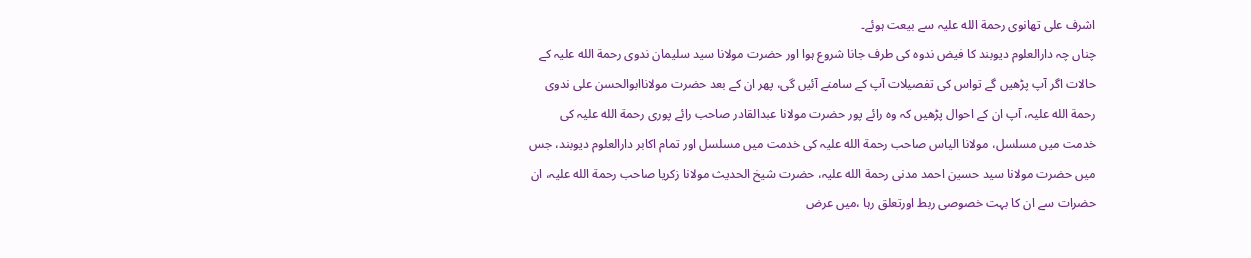اشرف علی تھانوی رحمة الله علیہ سے بیعت ہوئے۔
چناں چہ دارالعلوم دیوبند کا فیض ندوہ کی طرف جانا شروع ہوا اور حضرت مولانا سید سلیمان ندوی رحمة الله علیہ کے حالات اگر آپ پڑھیں گے تواس کی تفصیلات آپ کے سامنے آئیں گی، پھر ان کے بعد حضرت مولاناابوالحسن علی ندوی رحمة الله علیہ، آپ ان کے احوال پڑھیں کہ وہ رائے پور حضرت مولانا عبدالقادر صاحب رائے پوری رحمة الله علیہ کی خدمت میں مسلسل، مولانا الیاس صاحب رحمة الله علیہ کی خدمت میں مسلسل اور تمام اکابر دارالعلوم دیوبند، جس میں حضرت مولانا سید حسین احمد مدنی رحمة الله علیہ، حضرت شیخ الحدیث مولانا زکریا صاحب رحمة الله علیہ، ان حضرات سے ان کا بہت خصوصی ربط اورتعلق رہا ،میں عرض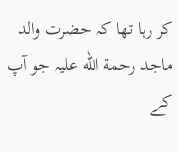کر رہا تھا کہ حضرت والد ماجد رحمة الله علیہ جو آپ کے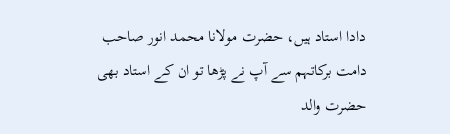دادا استاد ہیں، حضرت مولانا محمد انور صاحب دامت برکاتہم سے آپ نے پڑھا تو ان کے استاد بھی حضرت والد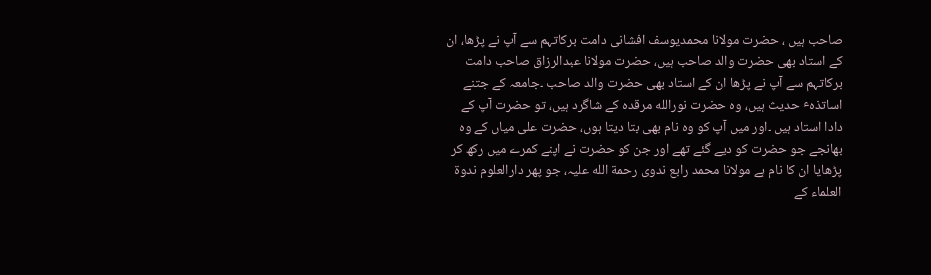صاحب ہیں ، حضرت مولانا محمدیوسف افشانی دامت برکاتہم سے آپ نے پڑھا، ان کے استاد بھی حضرت والد صاحب ہیں، حضرت مولانا عبدالرزاق صاحب دامت برکاتہم سے آپ نے پڑھا ان کے استاد بھی حضرت والد صاحب ۔جامعہ کے جتنے اساتذہٴ حدیث ہیں، وہ حضرت نورالله مرقدہ کے شاگرد ہیں، تو حضرت آپ کے دادا استاد ہیں ۔اور میں آپ کو وہ نام بھی بتا دیتا ہوں، حضرت علی میاں کے وہ بھانجے جو حضرت کو دیے گئے تھے اور جن کو حضرت نے اپنے کمرے میں رکھ کر پڑھایا ان کا نام ہے مولانا محمد رابع ندوی رحمة الله علیہ، جو پھر دارالعلوم ندوة العلماء کے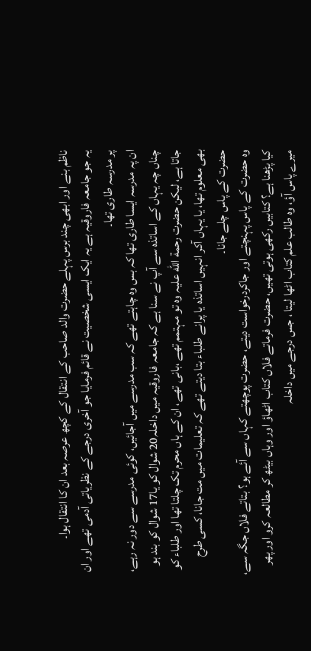ناظم بنے اور ابھی چند برس پہلے حضرت والد صاحب کے انتقال کے کچھ عرصہ بعد ان کا انتقال ہوا۔
یہ جو جامعہ فاروقیہ ہے یہ ایک ایسی شخصیت نے قائم فرمایا جو آخری درجے کے نظریاتی آدمی تھے اور ان پر مدرسہ طاری تھا۔
ان پہ مدرسہ ایسا طاری تھا کہ بس وہ چاہتے تھے کہ سب مدرسے میں آجائیں، کوئی مدرسے سے دور نہ رہے، چناں چہ یہاں کے اساتذہ سے آپ نے سنا ہے کہ جامعہ فاروقیہ میں داخلہ20 شوال کو یا17 شوال کو بند ہو جاتا ہے، لیکن حضرت رحمة الله علیہ وہ تو مہتمم تھے ،بانی تھے، ان کے ہاں محرم تک چلتا تھا اور طلباء کو بھی معلوم تھا، یا یہاں آکر انہیں اساتذہ یا پرانے طلباء بتا دیتے تھے کہ تعلیمات میں مت جانا، کسی طرح حضرت کے پاس چلے جانا۔
وہ حضرت کے پاس پہنچتے اور جاکردرخواست دیتے، حضرت پوچھتے کہاں سے آئے ہو؟ بتاتے فلاں جگہ سے، کیا پڑھنا ہے؟ کتابیں رکھی ہوتی تھیں، حضرت فرماتے فلاں کتاب اٹھاؤ اور وہاں بیٹھ کر مطالعہ کرو اور پھر میرے پاس آؤ، وہ طالب علم کتاب اٹھا لیتا ، جس درجے میں داخلہ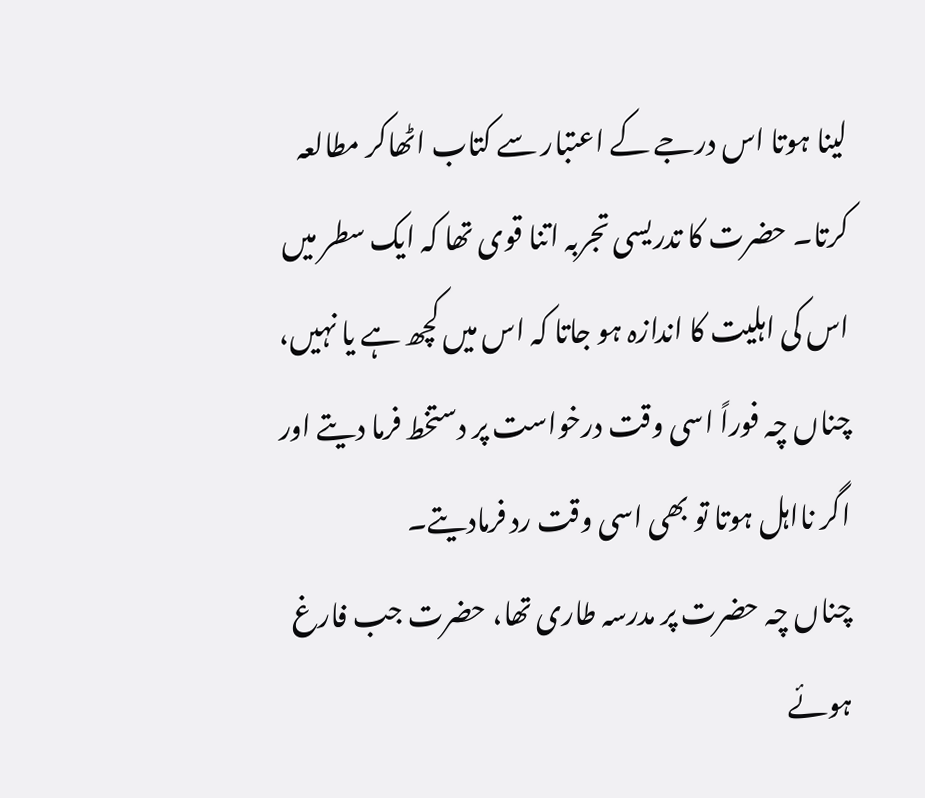لینا ہوتا اس درجے کے اعتبار سے کتاب اٹھاکر مطالعہ کرتا۔ حضرت کا تدریسی تجربہ اتنا قوی تھا کہ ایک سطر میں اس کی اہلیت کا اندازہ ہو جاتا کہ اس میں کچھ ہے یا نہیں، چناں چہ فوراً اسی وقت درخواست پر دستخط فرما دیتے اور اگر نااہل ہوتا تو بھی اسی وقت رد فرمادیتے۔
چناں چہ حضرت پر مدرسہ طاری تھا، حضرت جب فارغ ہوئے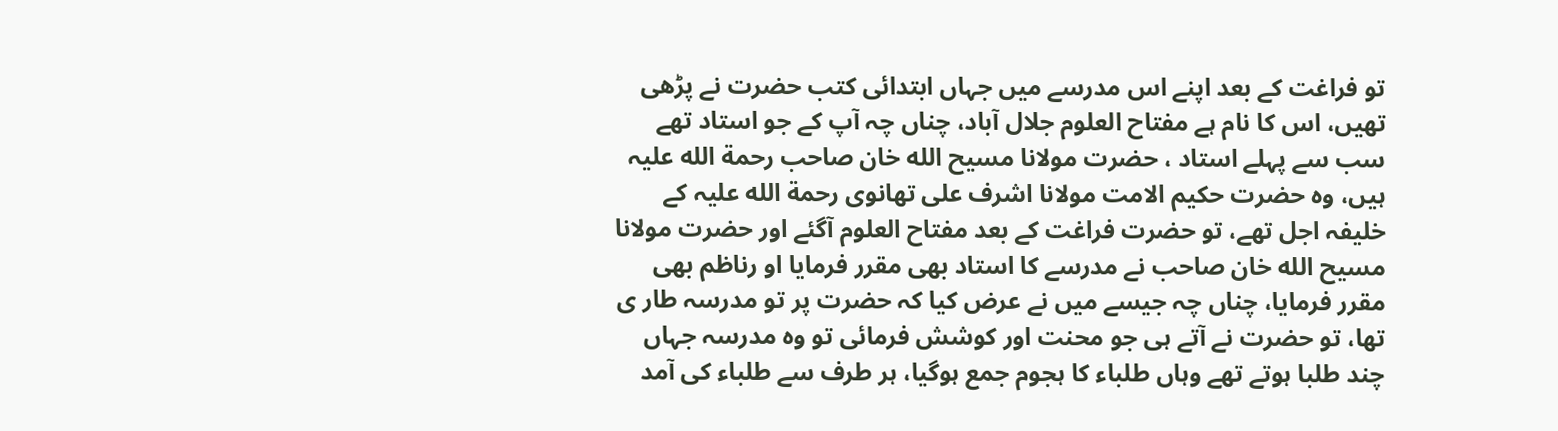تو فراغت کے بعد اپنے اس مدرسے میں جہاں ابتدائی کتب حضرت نے پڑھی تھیں، اس کا نام ہے مفتاح العلوم جلال آباد، چناں چہ آپ کے جو استاد تھے سب سے پہلے استاد ، حضرت مولانا مسیح الله خان صاحب رحمة الله علیہ ہیں، وہ حضرت حکیم الامت مولانا اشرف علی تھانوی رحمة الله علیہ کے خلیفہ اجل تھے، تو حضرت فراغت کے بعد مفتاح العلوم آگئے اور حضرت مولانا مسیح الله خان صاحب نے مدرسے کا استاد بھی مقرر فرمایا او رناظم بھی مقرر فرمایا، چناں چہ جیسے میں نے عرض کیا کہ حضرت پر تو مدرسہ طار ی تھا، تو حضرت نے آتے ہی جو محنت اور کوشش فرمائی تو وہ مدرسہ جہاں چند طلبا ہوتے تھے وہاں طلباء کا ہجوم جمع ہوگیا، ہر طرف سے طلباء کی آمد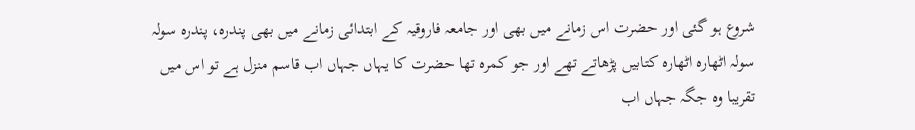شروع ہو گئی اور حضرت اس زمانے میں بھی اور جامعہ فاروقیہ کے ابتدائی زمانے میں بھی پندرہ، پندرہ سولہ سولہ اٹھارہ اٹھارہ کتابیں پڑھاتے تھے اور جو کمرہ تھا حضرت کا یہاں جہاں اب قاسم منزل ہے تو اس میں تقریبا وہ جگہ جہاں اب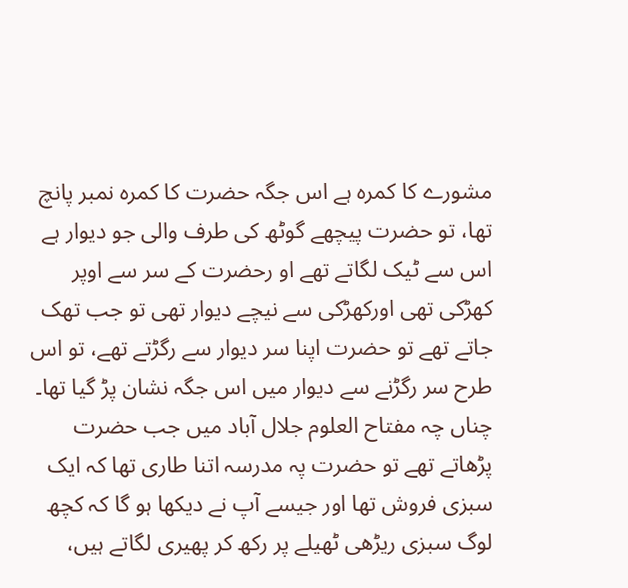مشورے کا کمرہ ہے اس جگہ حضرت کا کمرہ نمبر پانچ تھا، تو حضرت پیچھے گوٹھ کی طرف والی جو دیوار ہے اس سے ٹیک لگاتے تھے او رحضرت کے سر سے اوپر کھڑکی تھی اورکھڑکی سے نیچے دیوار تھی تو جب تھک جاتے تھے تو حضرت اپنا سر دیوار سے رگڑتے تھے، تو اس طرح سر رگڑنے سے دیوار میں اس جگہ نشان پڑ گیا تھا۔
چناں چہ مفتاح العلوم جلال آباد میں جب حضرت پڑھاتے تھے تو حضرت پہ مدرسہ اتنا طاری تھا کہ ایک سبزی فروش تھا اور جیسے آپ نے دیکھا ہو گا کہ کچھ لوگ سبزی ریڑھی ٹھیلے پر رکھ کر پھیری لگاتے ہیں،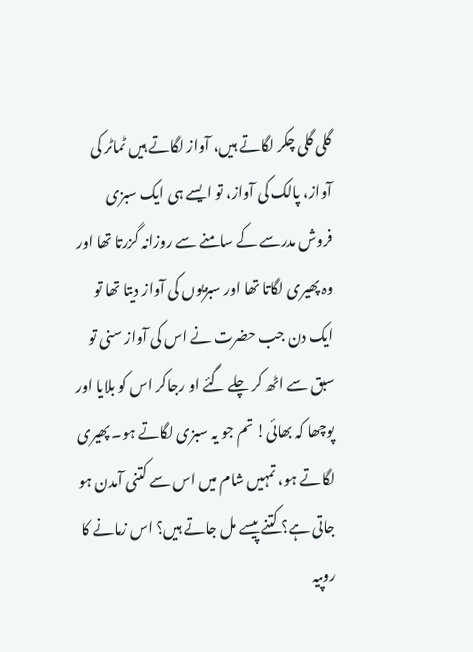گلی گلی چکر لگاتے ہیں، آواز لگاتے ہیں ٹماٹر کی آواز، پالک کی آواز، تو ایسے ہی ایک سبزی فروش مدرسے کے سامنے سے روزانہ گزرتا تھا اور وہ پھیری لگاتا تھا اور سبزیوں کی آواز دیتا تھا تو ایک دن جب حضرت نے اس کی آواز سنی تو سبق سے اٹھ کر چلے گئے او رجاکر اس کو بلایا اور پوچھا کہ بھائی! تم جو یہ سبزی لگاتے ہو۔ پھیری لگاتے ہو، تمہیں شام میں اس سے کتنی آمدن ہو جاتی ہے؟ کتنے پیسے مل جاتے ہیں؟ اس زمانے کا روپیہ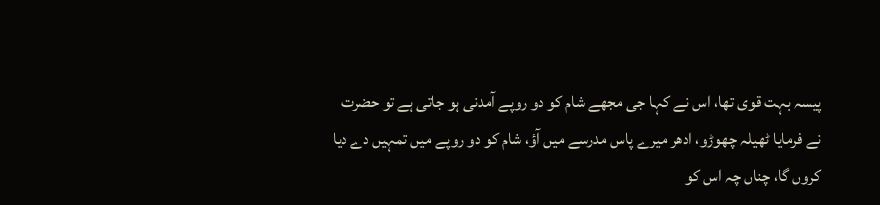پیسہ بہت قوی تھا، اس نے کہا جی مجھے شام کو دو روپے آمدنی ہو جاتی ہے تو حضرت نے فرمایا ٹھیلہ چھوڑو، ادھر میرے پاس مدرسے میں آؤ، شام کو دو روپے میں تمہیں دے دیا کروں گا، چناں چہ اس کو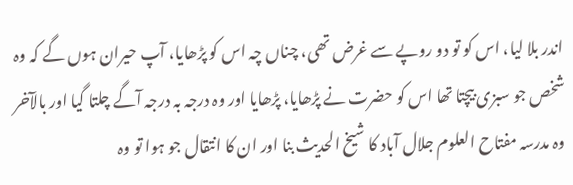اندر بلا لیا، اس کو تو دو روپے سے غرض تھی، چناں چہ اس کو پڑھایا، آپ حیران ہوں گے کہ وہ شخص جو سبزی بیچتا تھا اس کو حضرت نے پڑھایا، پڑھایا اور وہ درجہ بہ درجہ آگے چلتا گیا اور بالآخر وہ مدرسہ مفتاح العلوم جلال آباد کا شیخ الحدیث بنا اور ان کا انتقال جو ہوا تو وہ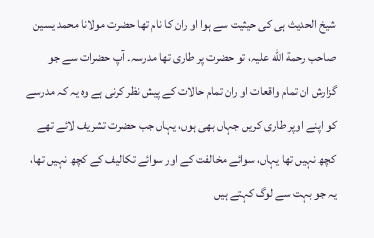شیخ الحدیث ہی کی حیثیت سے ہوا او ران کا نام تھا حضرت مولانا محمد یسین صاحب رحمة الله علیہ، تو حضرت پر طاری تھا مدرسہ۔ آپ حضرات سے جو گزارش ان تمام واقعات او ران تمام حالات کے پیش نظر کرنی ہے وہ یہ کہ مدرسے کو اپنے اوپر طاری کریں جہاں بھی ہوں، یہاں جب حضرت تشریف لائے تھے کچھ نہیں تھا یہاں، سوائے مخالفت کے اور سوائے تکالیف کے کچھ نہیں تھا، یہ جو بہت سے لوگ کہتے ہیں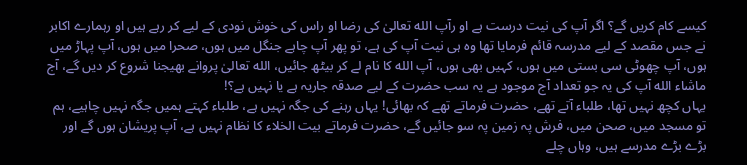کیسے کام کریں گے؟ اگر آپ کی نیت درست ہے او رآپ الله تعالیٰ کی رضا او راس کی خوش نودی کے لیے کر رہے ہیں او رہمارے اکابر نے جس مقصد کے لیے مدرسہ قائم فرمایا تھا وہ ہی نیت آپ کی ہے، تو پھر آپ چاہے جنگل میں ہوں، صحرا میں ہوں، آپ پہاڑ میں ہوں، آپ چھوٹی سی بستی میں ہوں، کہیں بھی ہوں، آپ الله کا نام لے کر بیٹھ جائیں، الله تعالیٰ پروانے بھیجنا شروع کر دیں گے، آج ماشاء الله آپ کی یہ جو تعداد آج موجود ہے یہ سب حضرت کے لیے صدقہ جاریہ ہے یا نہیں ہے؟!
یہاں کچھ نہیں تھا، طلباء آتے تھے، حضرت فرماتے تھے کہ بھائی! یہاں رہنے کی جگہ نہیں ہے، طلباء کہتے ہمیں جگہ نہیں چاہیے، ہم تو مسجد میں، صحن میں، فرش پہ زمین پہ سو جائیں گے، حضرت فرماتے بیت الخلاء کا نظام نہیں ہے، آپ پریشان ہوں گے اور بڑے بڑے مدرسے ہیں، وہاں چلے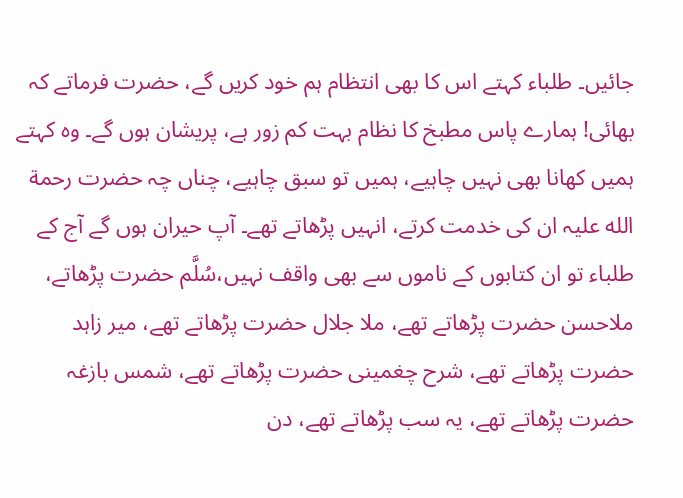جائیں۔ طلباء کہتے اس کا بھی انتظام ہم خود کریں گے، حضرت فرماتے کہ بھائی! ہمارے پاس مطبخ کا نظام بہت کم زور ہے، پریشان ہوں گے۔ وہ کہتے ہمیں کھانا بھی نہیں چاہیے، ہمیں تو سبق چاہیے، چناں چہ حضرت رحمة الله علیہ ان کی خدمت کرتے، انہیں پڑھاتے تھے۔ آپ حیران ہوں گے آج کے طلباء تو ان کتابوں کے ناموں سے بھی واقف نہیں،سُلَّم حضرت پڑھاتے، ملاحسن حضرت پڑھاتے تھے، ملا جلال حضرت پڑھاتے تھے، میر زاہد حضرت پڑھاتے تھے، شرح چغمینی حضرت پڑھاتے تھے، شمس بازغہ حضرت پڑھاتے تھے، یہ سب پڑھاتے تھے، دن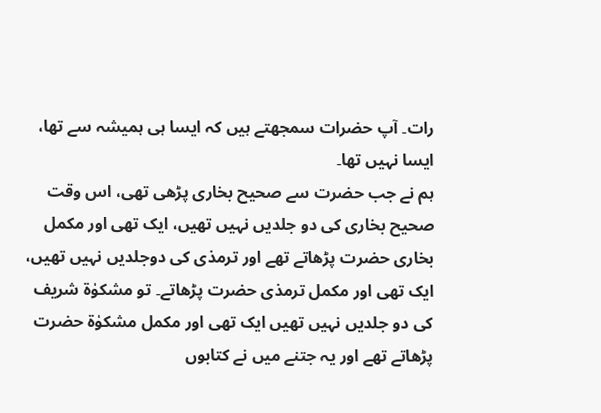رات۔ آپ حضرات سمجھتے ہیں کہ ایسا ہی ہمیشہ سے تھا، ایسا نہیں تھا۔
ہم نے جب حضرت سے صحیح بخاری پڑھی تھی، اس وقت صحیح بخاری کی دو جلدیں نہیں تھیں، ایک تھی اور مکمل بخاری حضرت پڑھاتے تھے اور ترمذی کی دوجلدیں نہیں تھیں، ایک تھی اور مکمل ترمذی حضرت پڑھاتے۔ تو مشکوٰة شریف کی دو جلدیں نہیں تھیں ایک تھی اور مکمل مشکوٰة حضرت پڑھاتے تھے اور یہ جتنے میں نے کتابوں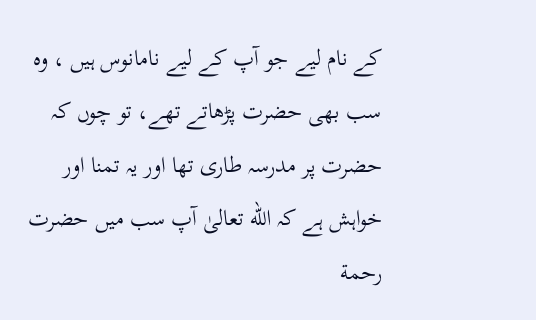کے نام لیے جو آپ کے لیے نامانوس ہیں ، وہ سب بھی حضرت پڑھاتے تھے، تو چوں کہ حضرت پر مدرسہ طاری تھا اور یہ تمنا اور خواہش ہے کہ الله تعالیٰ آپ سب میں حضرت رحمة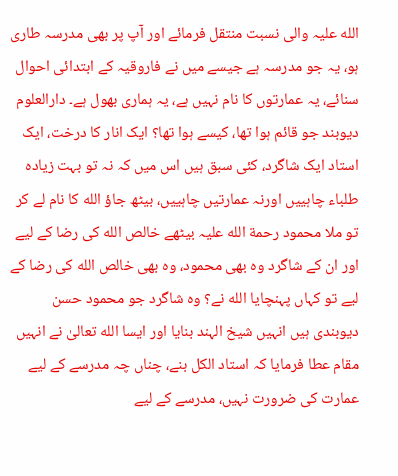الله علیہ والی نسبت منتقل فرمائے اور آپ پر بھی مدرسہ طاری ہو، یہ جو مدرسہ ہے جیسے میں نے فاروقیہ کے ابتدائی احوال سنائے، یہ عمارتوں کا نام نہیں ہے، یہ ہماری بھول ہے۔ دارالعلوم دیوبند جو قائم ہوا تھا، کیسے ہوا تھا؟ ایک انار کا درخت، ایک استاد ایک شاگرد، کئی سبق ہیں اس میں کہ نہ تو بہت زیادہ طلباء چاہییں اورنہ عمارتیں چاہییں، بیٹھ جاؤ الله کا نام لے کر تو ملا محمود رحمة الله علیہ بیٹھے خالص الله کی رضا کے لیے اور ان کے شاگرد وہ بھی محمود، وہ بھی خالص الله کی رضا کے لیے تو کہاں پہنچایا الله نے؟ وہ شاگرد جو محمود حسن دیوبندی ہیں انہیں شیخ الہند بنایا اور ایسا الله تعالیٰ نے انہیں مقام عطا فرمایا کہ استاد الکل بنے، چناں چہ مدرسے کے لیے عمارت کی ضرورت نہیں، مدرسے کے لیے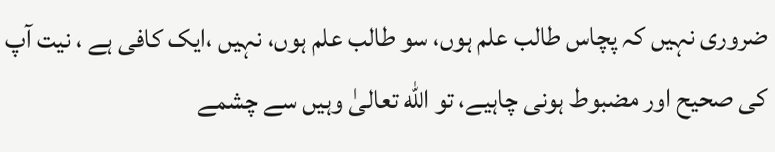ضروری نہیں کہ پچاس طالب علم ہوں، سو طالب علم ہوں، نہیں ،ایک کافی ہے ، نیت آپ کی صحیح اور مضبوط ہونی چاہیے، تو الله تعالیٰ وہیں سے چشمے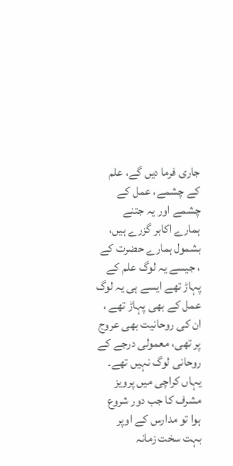جاری فرما دیں گے، علم کے چشمے، عمل کے چشمے اور یہ جتنے ہمارے اکابر گزرے ہیں، بشمول ہمارے حضرت کے ، جیسے یہ لوگ علم کے پہاڑ تھے ایسے ہی یہ لوگ عمل کے بھی پہاڑ تھے ، ان کی روحانیت بھی عروج پر تھی، معمولی درجے کے روحانی لوگ نہیں تھے۔
یہاں کراچی میں پرویز مشرف کا جب دور شروع ہوا تو مدارس کے اوپر بہت سخت زمانہ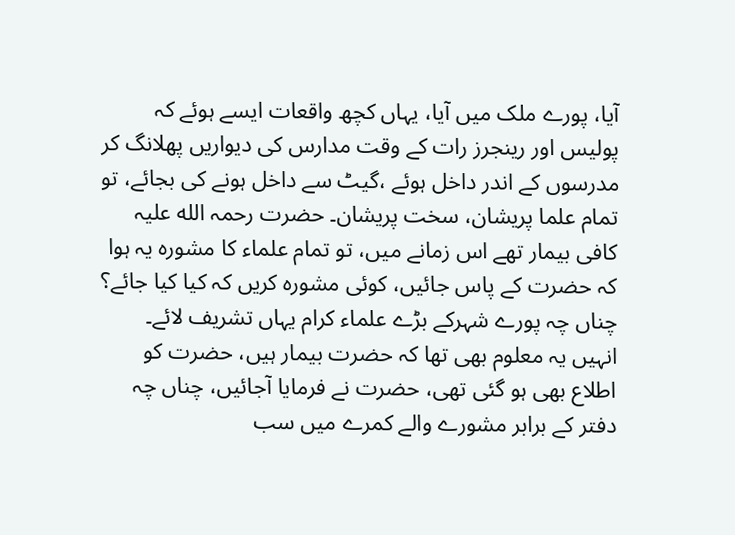آیا، پورے ملک میں آیا، یہاں کچھ واقعات ایسے ہوئے کہ پولیس اور رینجرز رات کے وقت مدارس کی دیواریں پھلانگ کر مدرسوں کے اندر داخل ہوئے ،گیٹ سے داخل ہونے کی بجائے، تو تمام علما پریشان، سخت پریشان۔ حضرت رحمہ الله علیہ کافی بیمار تھے اس زمانے میں، تو تمام علماء کا مشورہ یہ ہوا کہ حضرت کے پاس جائیں، کوئی مشورہ کریں کہ کیا کیا جائے؟ چناں چہ پورے شہرکے بڑے علماء کرام یہاں تشریف لائے۔
انہیں یہ معلوم بھی تھا کہ حضرت بیمار ہیں، حضرت کو اطلاع بھی ہو گئی تھی، حضرت نے فرمایا آجائیں، چناں چہ دفتر کے برابر مشورے والے کمرے میں سب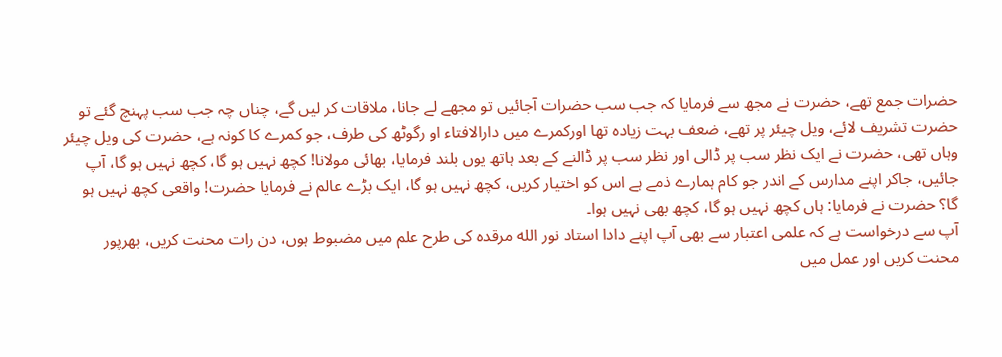حضرات جمع تھے، حضرت نے مجھ سے فرمایا کہ جب سب حضرات آجائیں تو مجھے لے جانا، ملاقات کر لیں گے، چناں چہ جب سب پہنچ گئے تو حضرت تشریف لائے، ویل چیئر پر تھے، ضعف بہت زیادہ تھا اورکمرے میں دارالافتاء او رگوٹھ کی طرف، جو کمرے کا کونہ ہے، حضرت کی ویل چیئر وہاں تھی، حضرت نے ایک نظر سب پر ڈالی اور نظر سب پر ڈالنے کے بعد ہاتھ یوں بلند فرمایا، بھائی مولانا! کچھ نہیں ہو گا، کچھ نہیں ہو گا، آپ جائیں، جاکر اپنے مدارس کے اندر جو کام ہمارے ذمے ہے اس کو اختیار کریں، کچھ نہیں ہو گا، ایک بڑے عالم نے فرمایا حضرت! واقعی کچھ نہیں ہو گا؟ حضرت نے فرمایا: ہاں کچھ نہیں ہو گا، کچھ بھی نہیں ہوا۔
آپ سے درخواست ہے کہ علمی اعتبار سے بھی آپ اپنے دادا استاد نور الله مرقدہ کی طرح علم میں مضبوط ہوں، دن رات محنت کریں، بھرپور محنت کریں اور عمل میں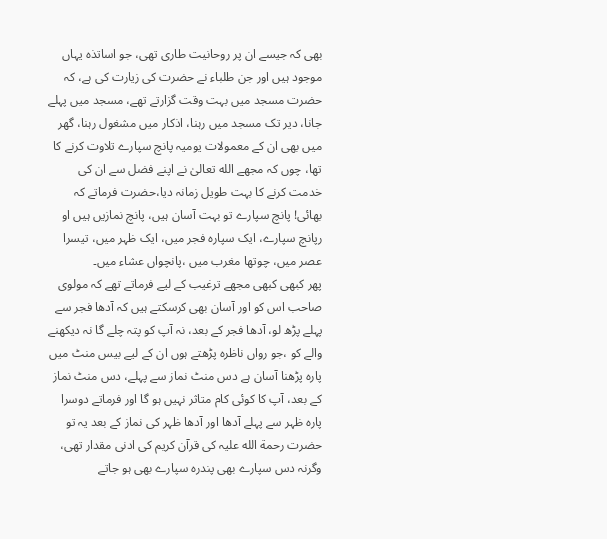بھی کہ جیسے ان پر روحانیت طاری تھی، جو اساتذہ یہاں موجود ہیں اور جن طلباء نے حضرت کی زیارت کی ہے، کہ حضرت مسجد میں بہت وقت گزارتے تھے، مسجد میں پہلے جانا، دیر تک مسجد میں رہنا، اذکار میں مشغول رہنا، گھر میں بھی ان کے معمولات یومیہ پانچ سپارے تلاوت کرنے کا تھا، چوں کہ مجھے الله تعالیٰ نے اپنے فضل سے ان کی خدمت کرنے کا بہت طویل زمانہ دیا،حضرت فرماتے کہ بھائی! پانچ سپارے تو بہت آسان ہیں، پانچ نمازیں ہیں او رپانچ سپارے، ایک سپارہ فجر میں، ایک ظہر میں، تیسرا عصر میں، چوتھا مغرب میں ،پانچواں عشاء میں۔
پھر کبھی کبھی مجھے ترغیب کے لیے فرماتے تھے کہ مولوی صاحب اس کو اور آسان بھی کرسکتے ہیں کہ آدھا فجر سے پہلے پڑھ لو، آدھا فجر کے بعد، نہ آپ کو پتہ چلے گا نہ دیکھنے والے کو ،جو رواں ناظرہ پڑھتے ہوں ان کے لیے بیس منٹ میں پارہ پڑھنا آسان ہے دس منٹ نماز سے پہلے، دس منٹ نماز کے بعد، آپ کا کوئی کام متاثر نہیں ہو گا اور فرماتے دوسرا پارہ ظہر سے پہلے آدھا اور آدھا ظہر کی نماز کے بعد یہ تو حضرت رحمة الله علیہ کی قرآن کریم کی ادنی مقدار تھی، وگرنہ دس سپارے بھی پندرہ سپارے بھی ہو جاتے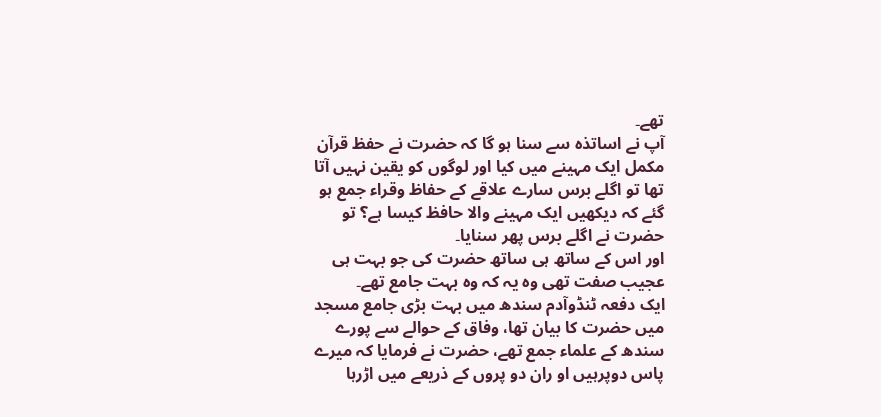تھے۔
آپ نے اساتذہ سے سنا ہو گا کہ حضرت نے حفظ قرآن مکمل ایک مہینے میں کیا اور لوگوں کو یقین نہیں آتا تھا تو اگلے برس سارے علاقے کے حفاظ وقراء جمع ہو گئے کہ دیکھیں ایک مہینے والا حافظ کیسا ہے؟ تو حضرت نے اگلے برس پھر سنایا۔
اور اس کے ساتھ ہی ساتھ حضرت کی جو بہت ہی عجیب صفت تھی وہ یہ کہ وہ بہت جامع تھے۔
ایک دفعہ ٹنڈوآدم سندھ میں بہت بڑی جامع مسجد میں حضرت کا بیان تھا، وفاق کے حوالے سے پورے سندھ کے علماء جمع تھے، حضرت نے فرمایا کہ میرے پاس دوپرہیں او ران دو پروں کے ذریعے میں اڑرہا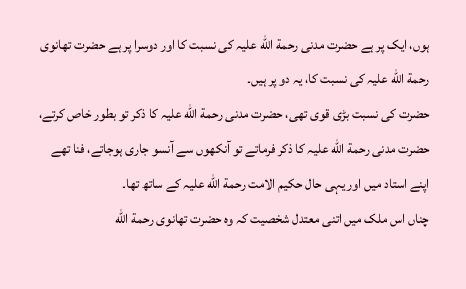ہوں، ایک پر ہے حضرت مدنی رحمة الله علیہ کی نسبت کا اور دوسرا پر ہے حضرت تھانوی رحمة الله علیہ کی نسبت کا، یہ دو پر ہیں۔
حضرت کی نسبت بڑی قوی تھی، حضرت مدنی رحمة الله علیہ کا ذکر تو بطور خاص کرتے، حضرت مدنی رحمة الله علیہ کا ذکر فرماتے تو آنکھوں سے آنسو جاری ہوجاتے، فنا تھے اپنے استاد میں اور یہی حال حکیم الامت رحمة الله علیہ کے ساتھ تھا۔
چناں اس ملک میں اتنی معتدل شخصیت کہ وہ حضرت تھانوی رحمة الله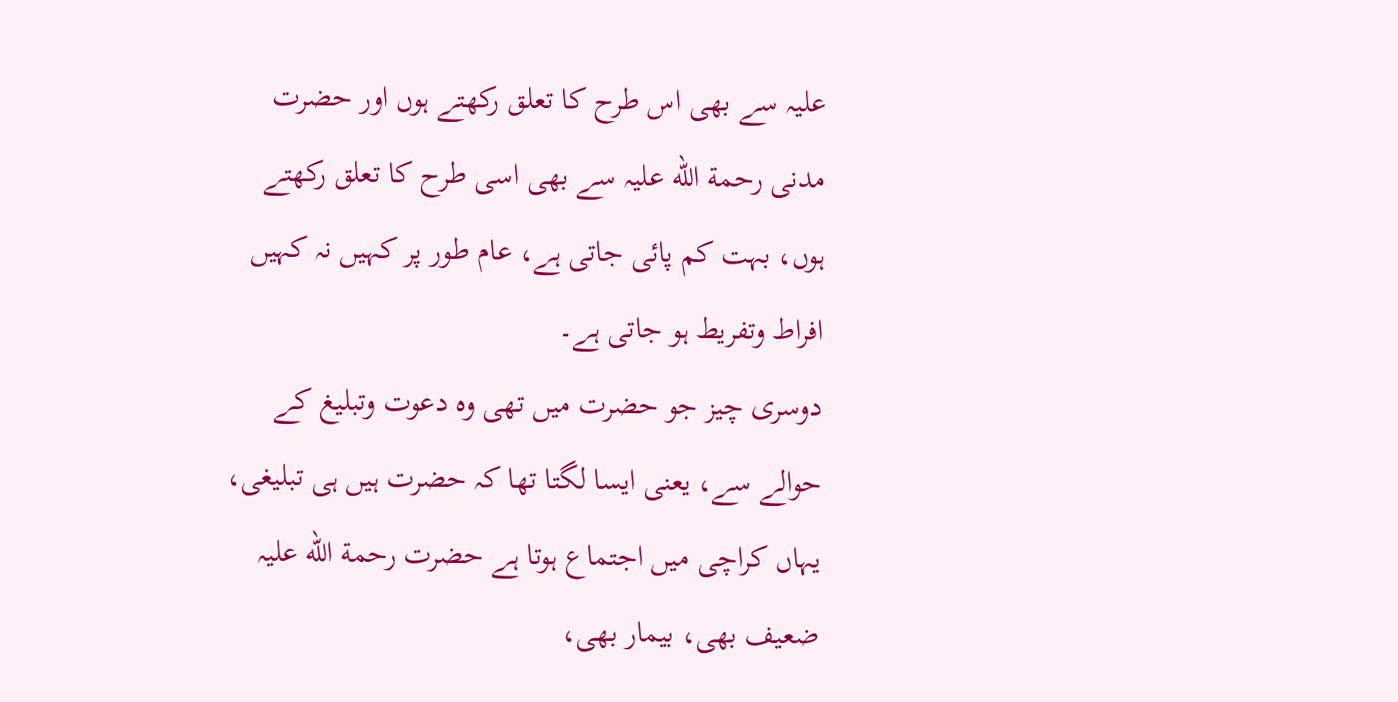علیہ سے بھی اس طرح کا تعلق رکھتے ہوں اور حضرت مدنی رحمة الله علیہ سے بھی اسی طرح کا تعلق رکھتے ہوں، بہت کم پائی جاتی ہے، عام طور پر کہیں نہ کہیں افراط وتفریط ہو جاتی ہے۔
دوسری چیز جو حضرت میں تھی وہ دعوت وتبلیغ کے حوالے سے، یعنی ایسا لگتا تھا کہ حضرت ہیں ہی تبلیغی، یہاں کراچی میں اجتماع ہوتا ہے حضرت رحمة الله علیہ ضعیف بھی، بیمار بھی،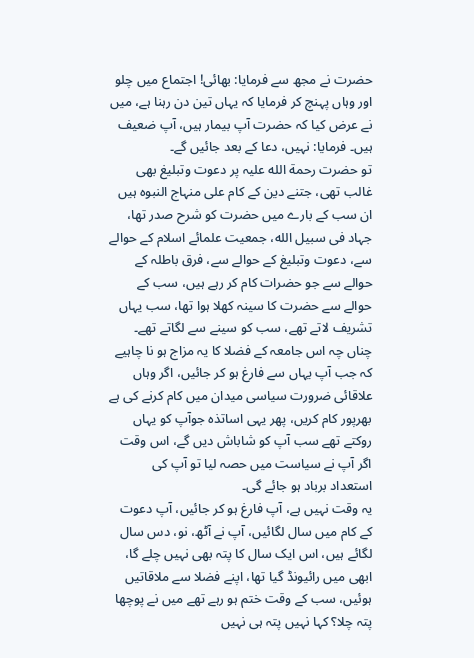حضرت نے مجھ سے فرمایا: بھائی! اجتماع میں چلو اور وہاں پہنچ کر فرمایا کہ یہاں تین دن رہنا ہے، میں نے عرض کیا کہ حضرت آپ بیمار ہیں، آپ ضعیف ہیں۔ فرمایا: نہیں، دعا کے بعد جائیں گے۔
تو حضرت رحمة الله علیہ پر دعوت وتبلیغ بھی غالب تھی، جتنے دین کے کام علی منہاج النبوہ ہیں ان سب کے بارے میں حضرت کو شرح صدر تھا، جہاد فی سبیل الله، جمعیت علمائے اسلام کے حوالے سے، دعوت وتبلیغ کے حوالے سے، فرق باطلہ کے حوالے سے جو حضرات کام کر رہے ہیں، سب کے حوالے سے حضرت کا سینہ کھلا ہوا تھا، سب یہاں تشریف لاتے تھے، سب کو سینے سے لگاتے تھے۔
چناں چہ اس جامعہ کے فضلا کا یہ مزاج ہو نا چاہیے کہ جب آپ یہاں سے فارغ ہو کر جائیں، اگر وہاں علاقائی ضرورت سیاسی میدان میں کام کرنے کی ہے بھرپور کام کریں، پھر یہی اساتذہ جوآپ کو یہاں روکتے تھے سب آپ کو شاباش دیں گے، اس وقت اگر آپ نے سیاست میں حصہ لیا تو آپ کی استعداد برباد ہو جائے گی۔
یہ وقت نہیں ہے، آپ فارغ ہو کر جائیں، آپ دعوت کے کام میں سال لگائیں، آپ نے آٹھ، نو، دس سال لگائے ہیں، اس ایک سال کا پتہ بھی نہیں چلے گا، ابھی میں رائیونڈ گیا تھا، اپنے فضلا سے ملاقاتیں ہوئیں، سب کے وقت ختم ہو رہے تھے میں نے پوچھا پتہ چلا؟ کہا نہیں پتہ ہی نہیں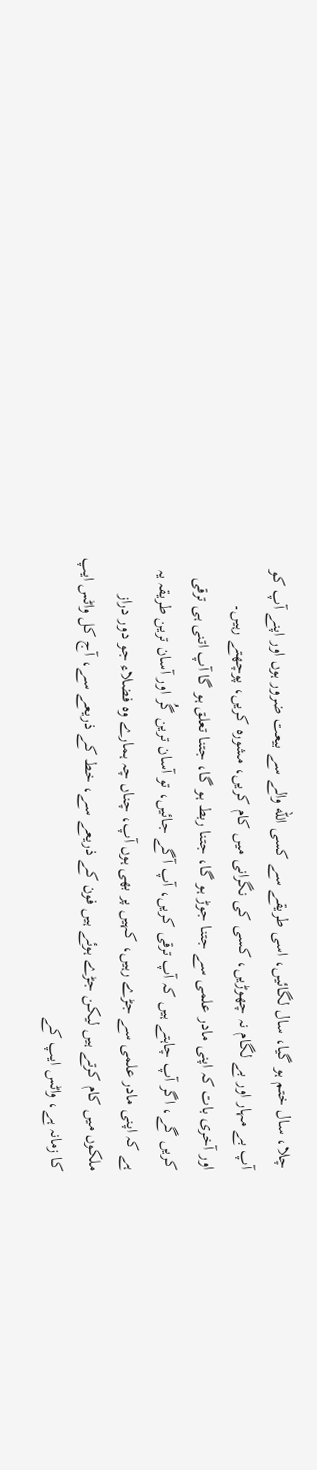چلا، سال ختم ہو گیا، سال لگائیں، اسی طریقے سے کسی الله والے سے بیعت ضرور ہوں اور اپنے آپ کو آپ بے مہار اور بے لگام نہ چھوڑیں، کسی کی نگرانی میں کام کریں، مشورہ کریں، پوچھتے رہیں۔
اور آخری بات کہ اپنی مادر علمی سے جتنا جوڑ ہو گا، جتنا ربط ہو گا، جتنا تعلق ہو گا آپ اتنی ہی ترقی کریں گے، اگر آپ چاہتے ہیں کہ آپ ترقی کریں، آپ آگے جائیں، تو آسان ترین گُر اور آسان ترین طریقہ یہ ہے کہ اپنی مادر علمی سے جڑے رہیں، کہیں پر بھی ہوں آپ، چناں چہ ہمارے وہ فضلاء جو دور دراز ملکوں میں کام کرتے ہیں لیکن جڑے ہوئے ہیں فون کے ذریعے سے، خط کے ذریعے سے، آج کل واٹس ایپ کا زمانہ ہے، واٹس ایپ کے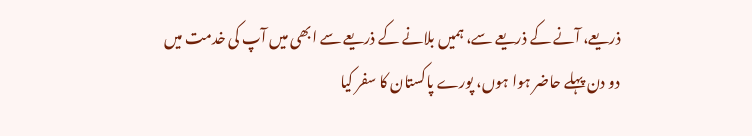ذریعے، آنے کے ذریعے سے، ہمیں بلانے کے ذریعے سے ابھی میں آپ کی خدمت میں دو دن پہلے حاضر ہوا ہوں، پورے پاکستان کا سفر کیا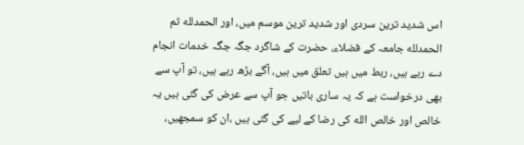اس شدید ترین سردی اور شدید ترین موسم میں، اور الحمدلله ثم الحمدلله جامعہ کے فضلاء، حضرت کے شاگرد جگہ جگہ خدمات انجام دے رہے ہیں، ربط میں ہیں تعلق میں ہیں، آگے بڑھ رہے ہیں، تو آپ سے بھی درخواست ہے کہ یہ ساری باتیں جو آپ سے عرض کی گئی ہیں یہ خالص اور خالص الله کی رضا کے لیے کی گئی ہیں ،ان کو سمجھیں،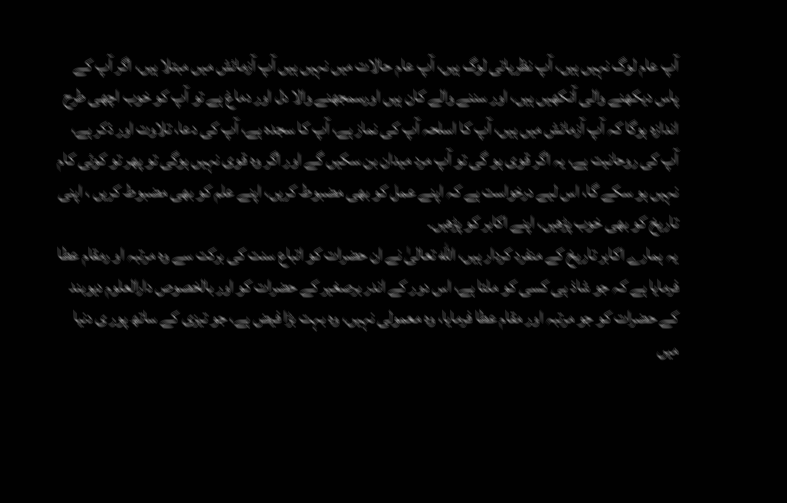آپ عام لوگ نہیں ہیں، آپ نظریاتی لوگ ہیں، آپ عام حالات میں نہیں ہیں آپ آزمائش میں مبتلا ہیں، اگر آپ کے پاس دیکھنے والی آنکھیں ہیں، اور سننے والے کان ہیں اورسمجھنے والا دل اور دماغ ہے تو آپ کو خوب اچھی طرح اندازہ ہوگا کہ آپ آزمائش میں ہیں، آپ کا اسلحہ آپ کی نماز ہے، آپ کا سجدہ ہے، آپ کی دعا، تلاوت اور ذکر ہے، آپ کی روحانیت ہے، یہ اگر قوی ہو گی تو آپ مرد میدان بن سکیں گے اور اگر وہ قوی نہیں ہوگی تو پھر تو کوئی کام نہیں ہو سکے گا، اس لیے درخواست ہے کہ اپنے عمل کو بھی مضبوط کریں، اپنے علم کو بھی مضبوط کریں ، اپنی تاریخ کو بھی خوب پڑھیں، اپنے اکابر کو پڑھیں۔
یہ ہمارے اکابر تاریخ کے منفرد کردار ہیں، الله تعالیٰ نے ان حضرات کو اتباع سنت کی برکت سے وہ مرتبہ او رمقام عطا فرمایا ہے کہ جو شاذ ہی کسی کو ملتا ہے، اس دور کے اندر برصغیر کے حضرات کو اور بالخصوص دارالعلوم دیوبند کے حضرات کو جو مرتبہ اور مقام عطا فرمایا، وہ معمولی نہیں، وہ بہت بڑا فیض ہے، جو تیزی کے ساتھ پور ی دنیا میں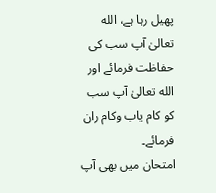پھیل رہا ہے، الله تعالیٰ آپ سب کی حفاظت فرمائے اور الله تعالیٰ آپ سب کو کام یاب وکام ران فرمائے۔
امتحان میں بھی آپ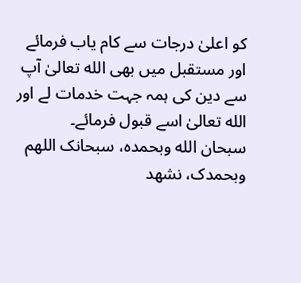کو اعلیٰ درجات سے کام یاب فرمائے اور مستقبل میں بھی الله تعالیٰ آپ سے دین کی ہمہ جہت خدمات لے اور الله تعالیٰ اسے قبول فرمائے۔
سبحان الله وبحمدہ، سبحانک اللھم وبحمدک، نشھد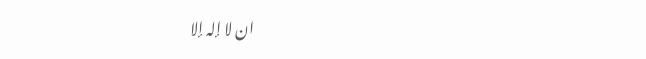ان لا إلہ إلا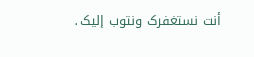أنت نستغفرک ونتوب إلیک․